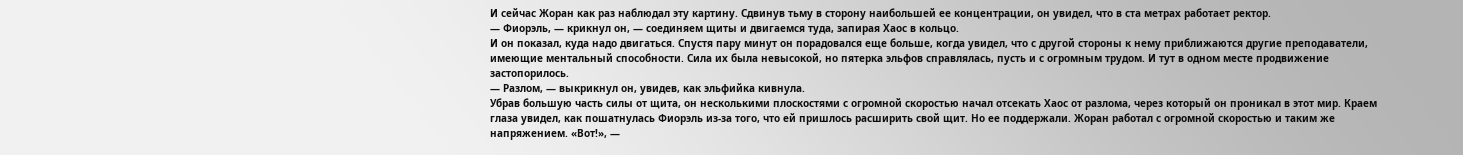И сейчас Жоран как раз наблюдал эту картину. Сдвинув тьму в сторону наибольшей ее концентрации, он увидел, что в ста метрах работает ректор.
— Фиорэль, — крикнул он, — соединяем щиты и двигаемся туда, запирая Хаос в кольцо.
И он показал, куда надо двигаться. Спустя пару минут он порадовался еще больше, когда увидел, что с другой стороны к нему приближаются другие преподаватели, имеющие ментальный способности. Сила их была невысокой, но пятерка эльфов справлялась, пусть и с огромным трудом. И тут в одном месте продвижение застопорилось.
— Разлом, — выкрикнул он, увидев, как эльфийка кивнула.
Убрав большую часть силы от щита, он несколькими плоскостями с огромной скоростью начал отсекать Хаос от разлома, через который он проникал в этот мир. Краем глаза увидел, как пошатнулась Фиорэль из-за того, что ей пришлось расширить свой щит. Но ее поддержали. Жоран работал с огромной скоростью и таким же напряжением. «Вот!», —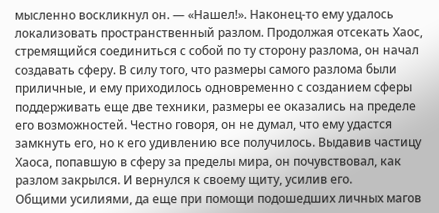мысленно воскликнул он. — «Нашел!». Наконец-то ему удалось локализовать пространственный разлом. Продолжая отсекать Хаос, стремящийся соединиться с собой по ту сторону разлома, он начал создавать сферу. В силу того, что размеры самого разлома были приличные, и ему приходилось одновременно с созданием сферы поддерживать еще две техники, размеры ее оказались на пределе его возможностей. Честно говоря, он не думал, что ему удастся замкнуть его, но к его удивлению все получилось. Выдавив частицу Хаоса, попавшую в сферу за пределы мира, он почувствовал, как разлом закрылся. И вернулся к своему щиту, усилив его.
Общими усилиями, да еще при помощи подошедших личных магов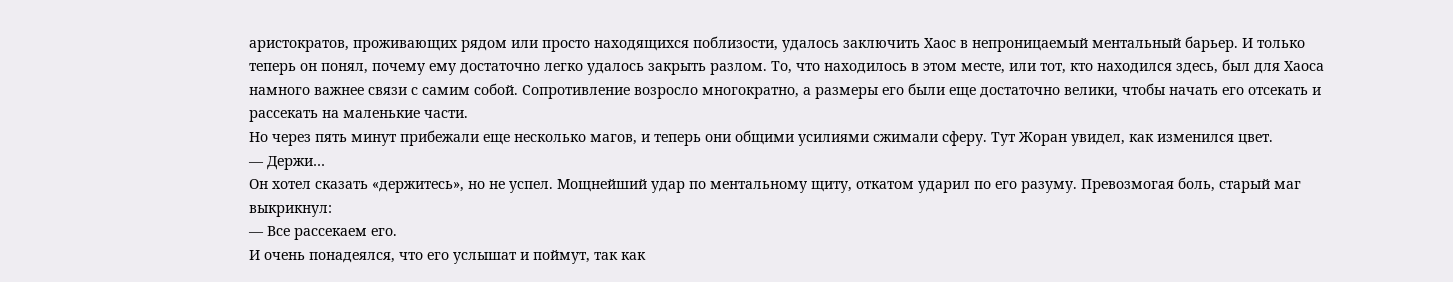аристократов, проживающих рядом или просто находящихся поблизости, удалось заключить Хаос в непроницаемый ментальный барьер. И только теперь он понял, почему ему достаточно легко удалось закрыть разлом. То, что находилось в этом месте, или тот, кто находился здесь, был для Хаоса намного важнее связи с самим собой. Сопротивление возросло многократно, а размеры его были еще достаточно велики, чтобы начать его отсекать и рассекать на маленькие части.
Но через пять минут прибежали еще несколько магов, и теперь они общими усилиями сжимали сферу. Тут Жоран увидел, как изменился цвет.
— Держи…
Он хотел сказать «держитесь», но не успел. Мощнейший удар по ментальному щиту, откатом ударил по его разуму. Превозмогая боль, старый маг выкрикнул:
— Все рассекаем его.
И очень понадеялся, что его услышат и поймут, так как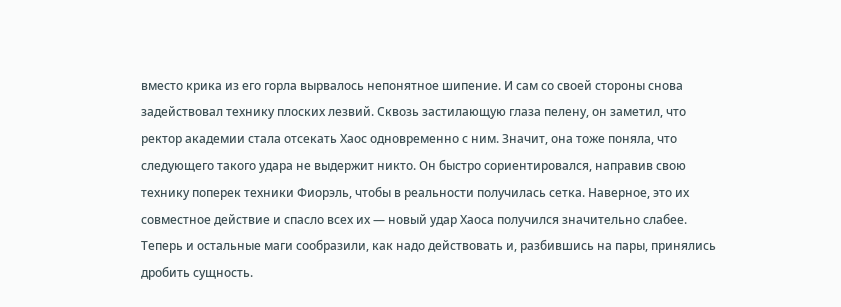вместо крика из его горла вырвалось непонятное шипение. И сам со своей стороны снова задействовал технику плоских лезвий. Сквозь застилающую глаза пелену, он заметил, что ректор академии стала отсекать Хаос одновременно с ним. Значит, она тоже поняла, что следующего такого удара не выдержит никто. Он быстро сориентировался, направив свою технику поперек техники Фиорэль, чтобы в реальности получилась сетка. Наверное, это их совместное действие и спасло всех их — новый удар Хаоса получился значительно слабее. Теперь и остальные маги сообразили, как надо действовать и, разбившись на пары, принялись дробить сущность.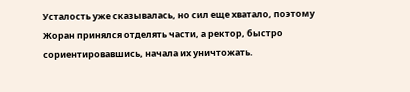Усталость уже сказывалась, но сил еще хватало, поэтому Жоран принялся отделять части, а ректор, быстро сориентировавшись, начала их уничтожать.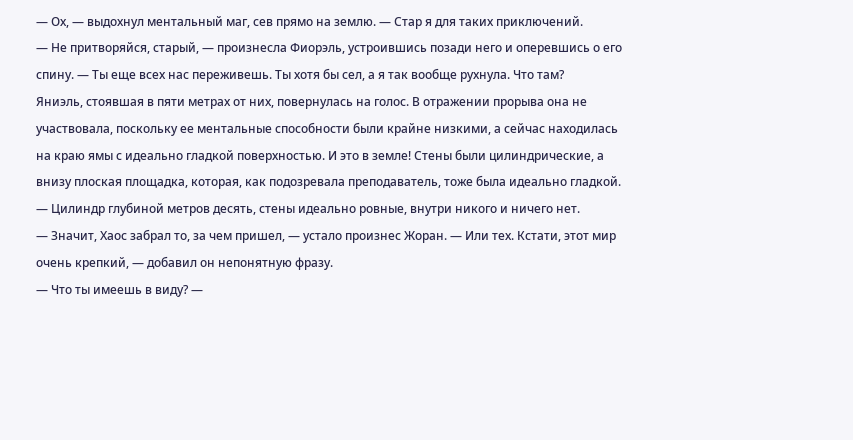— Ох, — выдохнул ментальный маг, сев прямо на землю. — Стар я для таких приключений.
— Не притворяйся, старый, — произнесла Фиорэль, устроившись позади него и оперевшись о его спину. — Ты еще всех нас переживешь. Ты хотя бы сел, а я так вообще рухнула. Что там?
Яниэль, стоявшая в пяти метрах от них, повернулась на голос. В отражении прорыва она не участвовала, поскольку ее ментальные способности были крайне низкими, а сейчас находилась на краю ямы с идеально гладкой поверхностью. И это в земле! Стены были цилиндрические, а внизу плоская площадка, которая, как подозревала преподаватель, тоже была идеально гладкой.
— Цилиндр глубиной метров десять, стены идеально ровные, внутри никого и ничего нет.
— Значит, Хаос забрал то, за чем пришел, — устало произнес Жоран. — Или тех. Кстати, этот мир очень крепкий, — добавил он непонятную фразу.
— Что ты имеешь в виду? —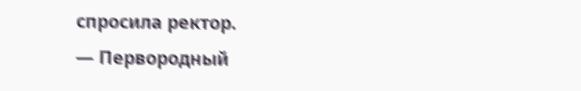спросила ректор.
— Первородный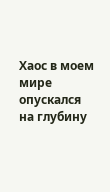Хаос в моем мире опускался на глубину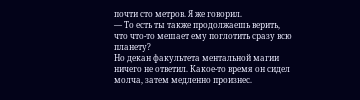почти сто метров. Я же говорил.
— То есть ты также продолжаешь верить, что что-то мешает ему поглотить сразу всю планету?
Но декан факультета ментальной магии ничего не ответил. Какое-то время он сидел молча, затем медленно произнес.